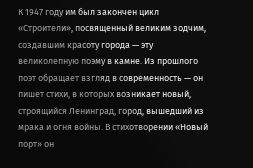К 1947 году им был закончен цикл «Строители», посвященный великим зодчим, создавшим красоту города — эту великолепную поэму в камне. Из прошлого поэт обращает взгляд в современность — он пишет стихи, в которых возникает новый, строящийся Ленинград, город, вышедший из мрака и огня войны. В стихотворении «Новый порт» он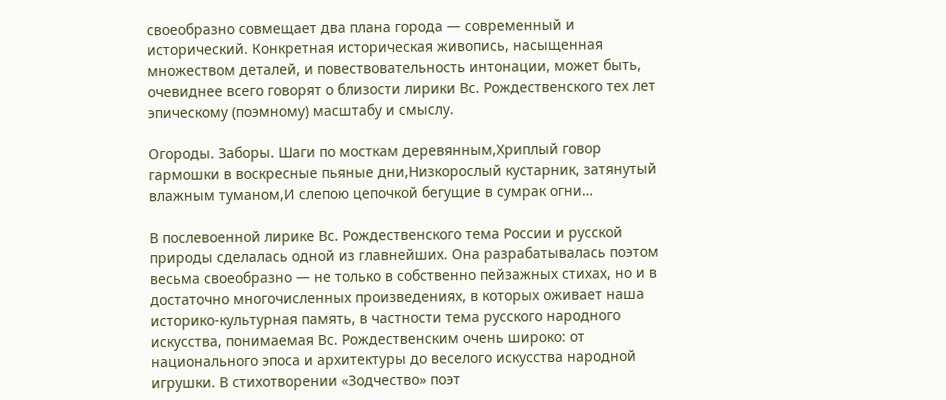своеобразно совмещает два плана города — современный и исторический. Конкретная историческая живопись, насыщенная множеством деталей, и повествовательность интонации, может быть, очевиднее всего говорят о близости лирики Вс. Рождественского тех лет эпическому (поэмному) масштабу и смыслу.

Огороды. Заборы. Шаги по мосткам деревянным,Хриплый говор гармошки в воскресные пьяные дни,Низкорослый кустарник, затянутый влажным туманом,И слепою цепочкой бегущие в сумрак огни…

В послевоенной лирике Вс. Рождественского тема России и русской природы сделалась одной из главнейших. Она разрабатывалась поэтом весьма своеобразно — не только в собственно пейзажных стихах, но и в достаточно многочисленных произведениях, в которых оживает наша историко-культурная память, в частности тема русского народного искусства, понимаемая Вс. Рождественским очень широко: от национального эпоса и архитектуры до веселого искусства народной игрушки. В стихотворении «Зодчество» поэт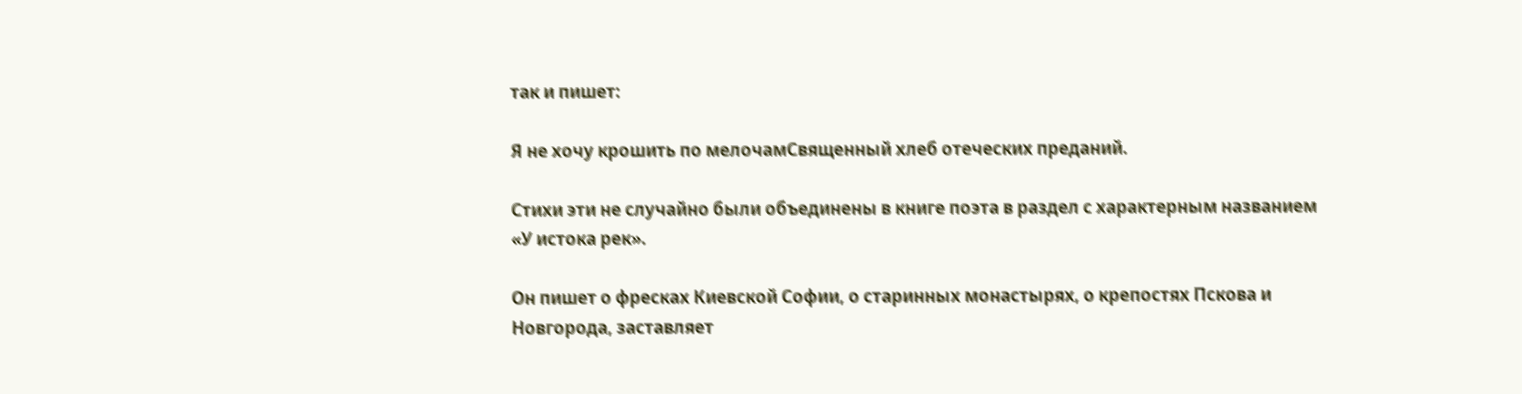так и пишет:

Я не хочу крошить по мелочамСвященный хлеб отеческих преданий.

Стихи эти не случайно были объединены в книге поэта в раздел с характерным названием «У истока рек».

Он пишет о фресках Киевской Софии, о старинных монастырях, о крепостях Пскова и Новгорода, заставляет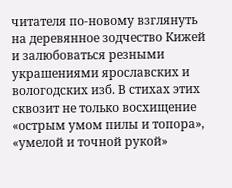читателя по-новому взглянуть на деревянное зодчество Кижей и залюбоваться резными украшениями ярославских и вологодских изб. В стихах этих сквозит не только восхищение «острым умом пилы и топора», «умелой и точной рукой»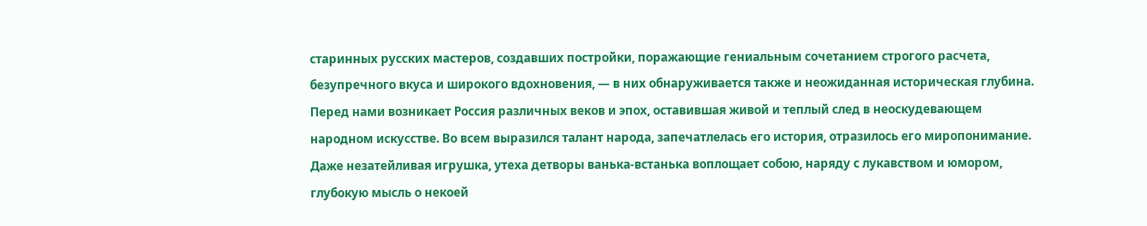старинных русских мастеров, создавших постройки, поражающие гениальным сочетанием строгого расчета, безупречного вкуса и широкого вдохновения, — в них обнаруживается также и неожиданная историческая глубина. Перед нами возникает Россия различных веков и эпох, оставившая живой и теплый след в неоскудевающем народном искусстве. Во всем выразился талант народа, запечатлелась его история, отразилось его миропонимание. Даже незатейливая игрушка, утеха детворы ванька-встанька воплощает собою, наряду с лукавством и юмором, глубокую мысль о некоей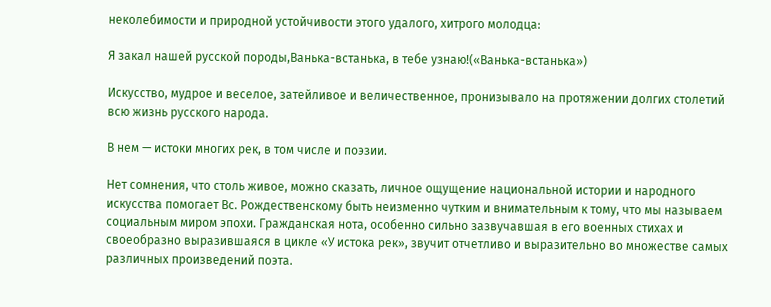неколебимости и природной устойчивости этого удалого, хитрого молодца:

Я закал нашей русской породы,Ванька-встанька, в тебе узнаю!(«Ванька-встанька»)

Искусство, мудрое и веселое, затейливое и величественное, пронизывало на протяжении долгих столетий всю жизнь русского народа.

В нем — истоки многих рек, в том числе и поэзии.

Нет сомнения, что столь живое, можно сказать, личное ощущение национальной истории и народного искусства помогает Вс. Рождественскому быть неизменно чутким и внимательным к тому, что мы называем социальным миром эпохи. Гражданская нота, особенно сильно зазвучавшая в его военных стихах и своеобразно выразившаяся в цикле «У истока рек», звучит отчетливо и выразительно во множестве самых различных произведений поэта.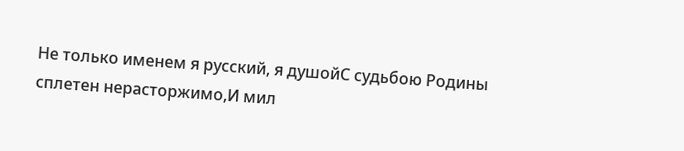Не только именем я русский, я душойС судьбою Родины сплетен нерасторжимо,И мил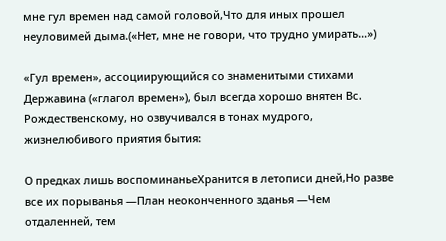мне гул времен над самой головой,Что для иных прошел неуловимей дыма.(«Нет, мне не говори, что трудно умирать…»)

«Гул времен», ассоциирующийся со знаменитыми стихами Державина («глагол времен»), был всегда хорошо внятен Вс. Рождественскому, но озвучивался в тонах мудрого, жизнелюбивого приятия бытия:

О предках лишь воспоминаньеХранится в летописи дней,Но разве все их порыванья —План неоконченного зданья —Чем отдаленней, тем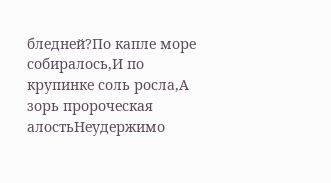бледней?По капле море собиралось,И по крупинке соль росла,А зорь пророческая алостьНеудержимо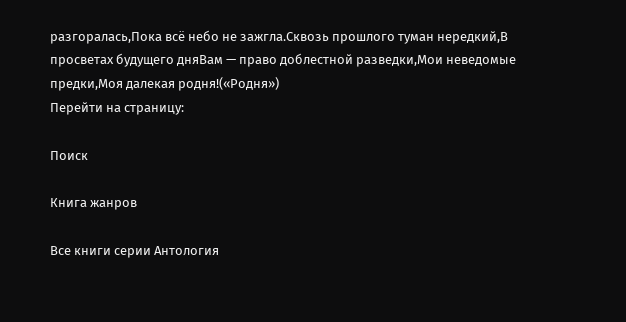разгоралась,Пока всё небо не зажгла.Сквозь прошлого туман нередкий,В просветах будущего дняВам — право доблестной разведки,Мои неведомые предки,Моя далекая родня!(«Родня»)
Перейти на страницу:

Поиск

Книга жанров

Все книги серии Антология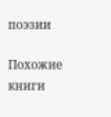поэзии

Похожие книги